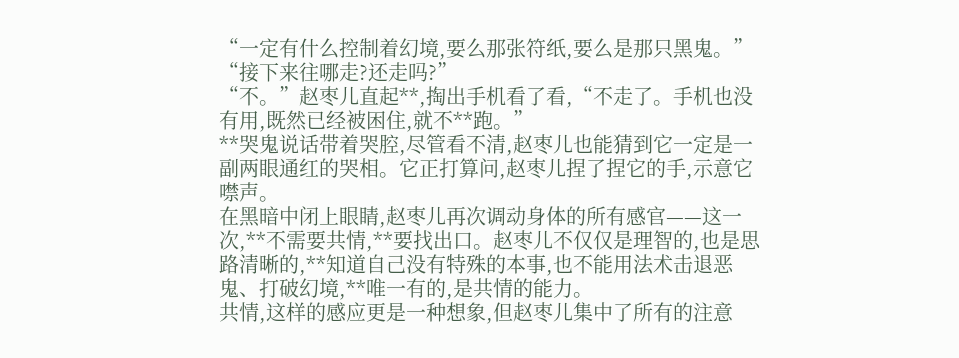“一定有什么控制着幻境,要么那张符纸,要么是那只黑鬼。”
“接下来往哪走?还走吗?”
“不。”赵枣儿直起**,掏出手机看了看,“不走了。手机也没有用,既然已经被困住,就不**跑。”
**哭鬼说话带着哭腔,尽管看不清,赵枣儿也能猜到它一定是一副两眼通红的哭相。它正打算问,赵枣儿捏了捏它的手,示意它噤声。
在黑暗中闭上眼睛,赵枣儿再次调动身体的所有感官——这一次,**不需要共情,**要找出口。赵枣儿不仅仅是理智的,也是思路清晰的,**知道自己没有特殊的本事,也不能用法术击退恶鬼、打破幻境,**唯一有的,是共情的能力。
共情,这样的感应更是一种想象,但赵枣儿集中了所有的注意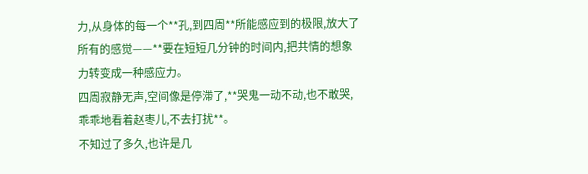力,从身体的每一个**孔,到四周**所能感应到的极限,放大了所有的感觉——**要在短短几分钟的时间内,把共情的想象力转变成一种感应力。
四周寂静无声,空间像是停滞了,**哭鬼一动不动,也不敢哭,乖乖地看着赵枣儿,不去打扰**。
不知过了多久,也许是几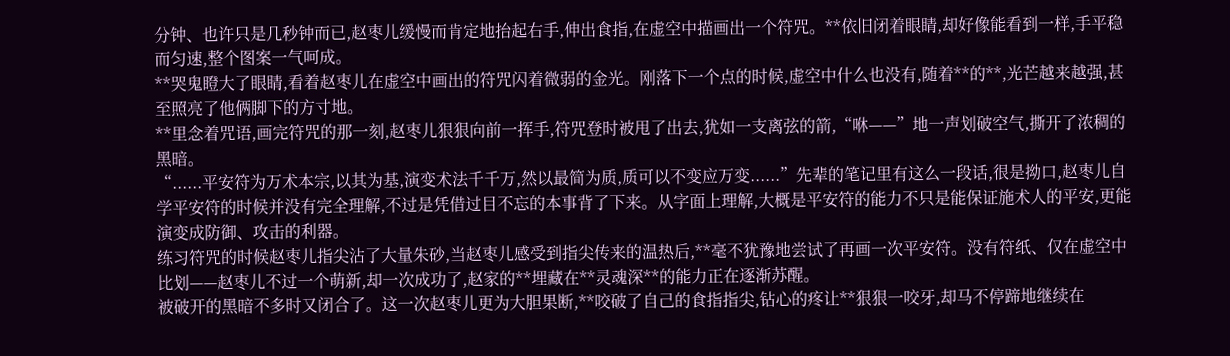分钟、也许只是几秒钟而已,赵枣儿缓慢而肯定地抬起右手,伸出食指,在虚空中描画出一个符咒。**依旧闭着眼睛,却好像能看到一样,手平稳而匀速,整个图案一气呵成。
**哭鬼瞪大了眼睛,看着赵枣儿在虚空中画出的符咒闪着微弱的金光。刚落下一个点的时候,虚空中什么也没有,随着**的**,光芒越来越强,甚至照亮了他俩脚下的方寸地。
**里念着咒语,画完符咒的那一刻,赵枣儿狠狠向前一挥手,符咒登时被甩了出去,犹如一支离弦的箭,“咻——”地一声划破空气,撕开了浓稠的黑暗。
“......平安符为万术本宗,以其为基,演变术法千千万,然以最简为质,质可以不变应万变......”先辈的笔记里有这么一段话,很是拗口,赵枣儿自学平安符的时候并没有完全理解,不过是凭借过目不忘的本事背了下来。从字面上理解,大概是平安符的能力不只是能保证施术人的平安,更能演变成防御、攻击的利器。
练习符咒的时候赵枣儿指尖沾了大量朱砂,当赵枣儿感受到指尖传来的温热后,**毫不犹豫地尝试了再画一次平安符。没有符纸、仅在虚空中比划——赵枣儿不过一个萌新,却一次成功了,赵家的**埋藏在**灵魂深**的能力正在逐渐苏醒。
被破开的黑暗不多时又闭合了。这一次赵枣儿更为大胆果断,**咬破了自己的食指指尖,钻心的疼让**狠狠一咬牙,却马不停蹄地继续在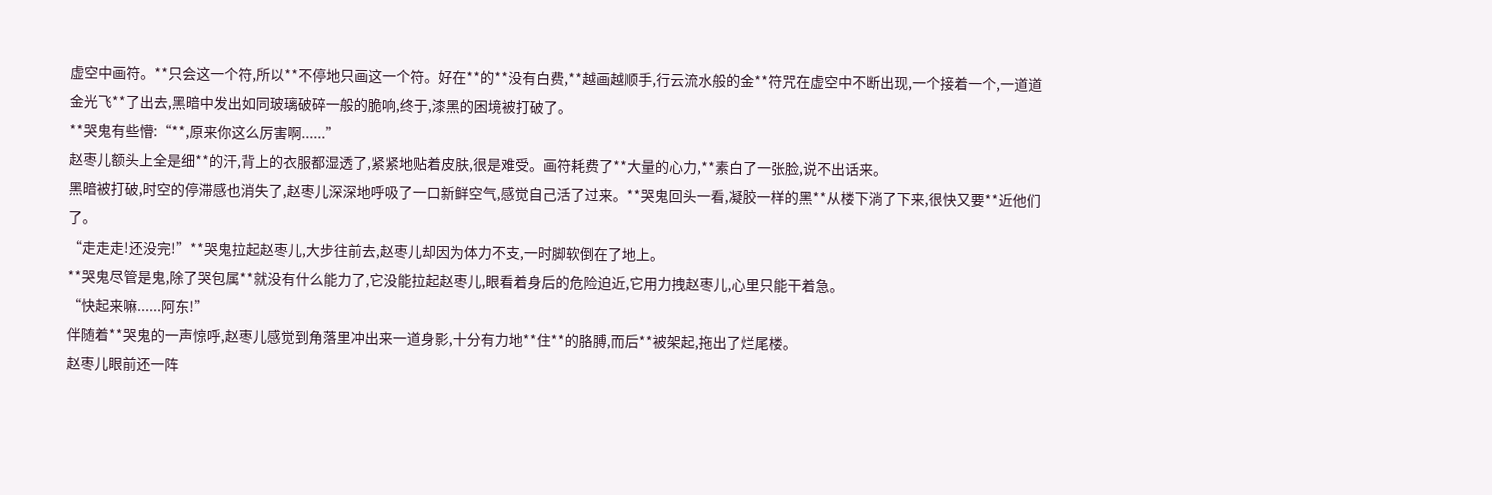虚空中画符。**只会这一个符,所以**不停地只画这一个符。好在**的**没有白费,**越画越顺手,行云流水般的金**符咒在虚空中不断出现,一个接着一个,一道道金光飞**了出去,黑暗中发出如同玻璃破碎一般的脆响,终于,漆黑的困境被打破了。
**哭鬼有些懵:“**,原来你这么厉害啊......”
赵枣儿额头上全是细**的汗,背上的衣服都湿透了,紧紧地贴着皮肤,很是难受。画符耗费了**大量的心力,**素白了一张脸,说不出话来。
黑暗被打破,时空的停滞感也消失了,赵枣儿深深地呼吸了一口新鲜空气,感觉自己活了过来。**哭鬼回头一看,凝胶一样的黑**从楼下淌了下来,很快又要**近他们了。
“走走走!还没完!”**哭鬼拉起赵枣儿,大步往前去,赵枣儿却因为体力不支,一时脚软倒在了地上。
**哭鬼尽管是鬼,除了哭包属**就没有什么能力了,它没能拉起赵枣儿,眼看着身后的危险迫近,它用力拽赵枣儿,心里只能干着急。
“快起来嘛......阿东!”
伴随着**哭鬼的一声惊呼,赵枣儿感觉到角落里冲出来一道身影,十分有力地**住**的胳膊,而后**被架起,拖出了烂尾楼。
赵枣儿眼前还一阵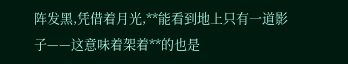阵发黑,凭借着月光,**能看到地上只有一道影子——这意味着架着**的也是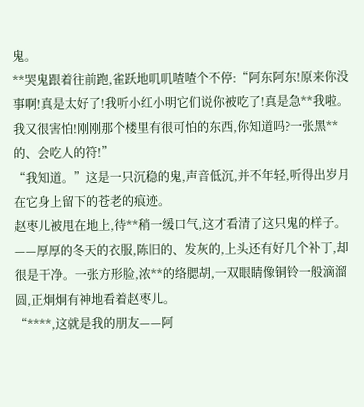鬼。
**哭鬼跟着往前跑,雀跃地叽叽喳喳个不停:“阿东阿东!原来你没事啊!真是太好了!我听小红小明它们说你被吃了!真是急**我啦。我又很害怕!刚刚那个楼里有很可怕的东西,你知道吗?一张黑**的、会吃人的符!”
“我知道。”这是一只沉稳的鬼,声音低沉,并不年轻,听得出岁月在它身上留下的苍老的痕迹。
赵枣儿被甩在地上,待**稍一缓口气,这才看清了这只鬼的样子。——厚厚的冬天的衣服,陈旧的、发灰的,上头还有好几个补丁,却很是干净。一张方形脸,浓**的络腮胡,一双眼睛像铜铃一般滴溜圆,正炯炯有神地看着赵枣儿。
“****,这就是我的朋友——阿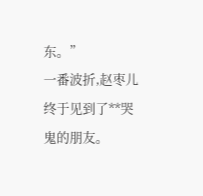东。”
一番波折,赵枣儿终于见到了**哭鬼的朋友。